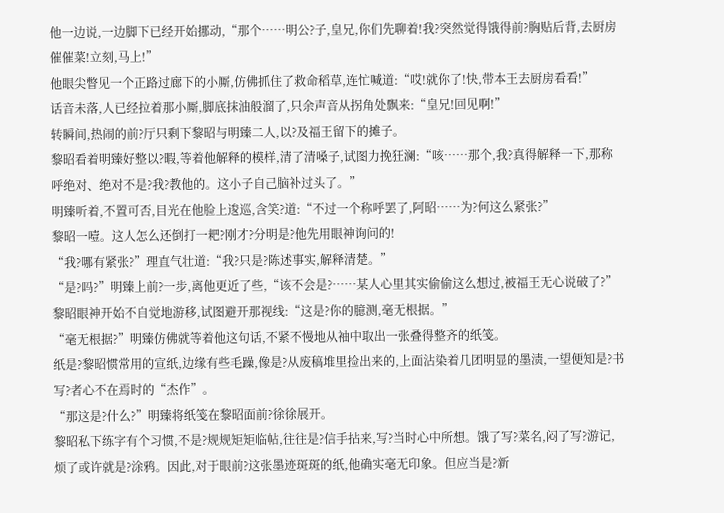他一边说,一边脚下已经开始挪动,“那个……明公?子,皇兄,你们先聊着!我?突然觉得饿得前?胸贴后背,去厨房催催菜!立刻,马上!”
他眼尖瞥见一个正路过廊下的小厮,仿佛抓住了救命稻草,连忙喊道:“哎!就你了!快,带本王去厨房看看!”
话音未落,人已经拉着那小厮,脚底抹油般溜了,只余声音从拐角处飘来:“皇兄!回见啊!”
转瞬间,热闹的前?厅只剩下黎昭与明臻二人,以?及福王留下的摊子。
黎昭看着明臻好整以?暇,等着他解释的模样,清了清嗓子,试图力挽狂澜:“咳……那个,我?真得解释一下,那称呼绝对、绝对不是?我?教他的。这小子自己脑补过头了。”
明臻听着,不置可否,目光在他脸上逡巡,含笑?道:“不过一个称呼罢了,阿昭……为?何这么紧张?”
黎昭一噎。这人怎么还倒打一耙?刚才?分明是?他先用眼神询问的!
“我?哪有紧张?”理直气壮道:“我?只是?陈述事实,解释清楚。”
“是?吗?”明臻上前?一步,离他更近了些,“该不会是?……某人心里其实偷偷这么想过,被福王无心说破了?”
黎昭眼神开始不自觉地游移,试图避开那视线:“这是?你的臆测,毫无根据。”
“毫无根据?”明臻仿佛就等着他这句话,不紧不慢地从袖中取出一张叠得整齐的纸笺。
纸是?黎昭惯常用的宣纸,边缘有些毛躁,像是?从废稿堆里捡出来的,上面沾染着几团明显的墨渍,一望便知是?书写?者心不在焉时的“杰作”。
“那这是?什么?”明臻将纸笺在黎昭面前?徐徐展开。
黎昭私下练字有个习惯,不是?规规矩矩临帖,往往是?信手拈来,写?当时心中所想。饿了写?菜名,闷了写?游记,烦了或许就是?涂鸦。因此,对于眼前?这张墨迹斑斑的纸,他确实毫无印象。但应当是?新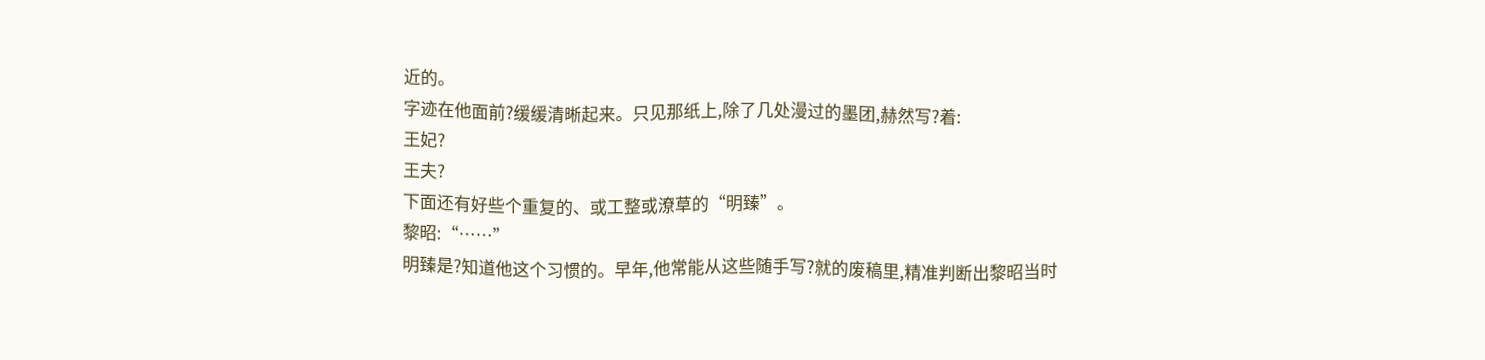近的。
字迹在他面前?缓缓清晰起来。只见那纸上,除了几处漫过的墨团,赫然写?着:
王妃?
王夫?
下面还有好些个重复的、或工整或潦草的“明臻”。
黎昭:“……”
明臻是?知道他这个习惯的。早年,他常能从这些随手写?就的废稿里,精准判断出黎昭当时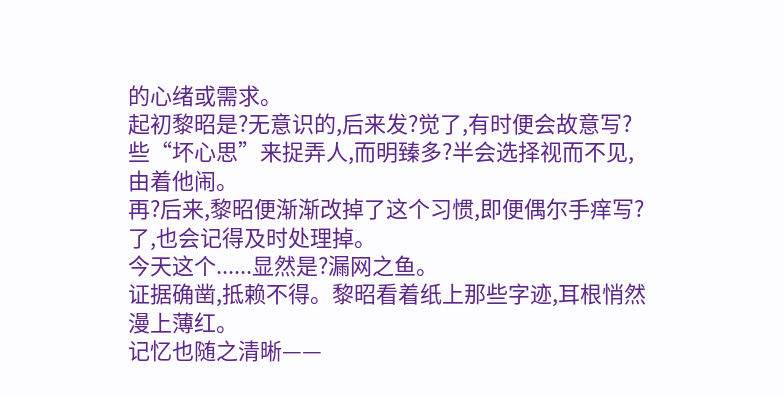的心绪或需求。
起初黎昭是?无意识的,后来发?觉了,有时便会故意写?些“坏心思”来捉弄人,而明臻多?半会选择视而不见,由着他闹。
再?后来,黎昭便渐渐改掉了这个习惯,即便偶尔手痒写?了,也会记得及时处理掉。
今天这个......显然是?漏网之鱼。
证据确凿,抵赖不得。黎昭看着纸上那些字迹,耳根悄然漫上薄红。
记忆也随之清晰——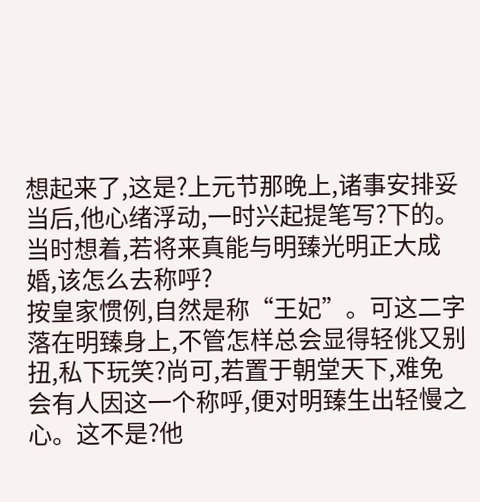想起来了,这是?上元节那晚上,诸事安排妥当后,他心绪浮动,一时兴起提笔写?下的。当时想着,若将来真能与明臻光明正大成婚,该怎么去称呼?
按皇家惯例,自然是称“王妃”。可这二字落在明臻身上,不管怎样总会显得轻佻又别扭,私下玩笑?尚可,若置于朝堂天下,难免会有人因这一个称呼,便对明臻生出轻慢之心。这不是?他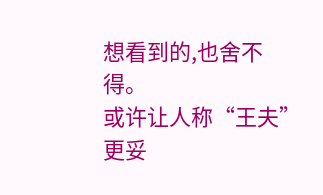想看到的,也舍不得。
或许让人称“王夫”更妥